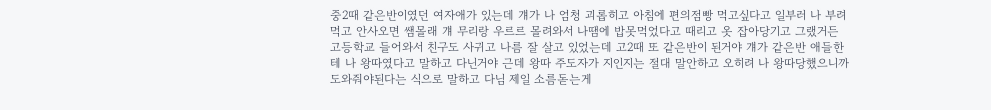중2때 같은반이였던 여자애가 있는데 걔가 나 엄청 괴롭히고 아침에 편의점빵 먹고싶다고 일부러 나 부려먹고 안사오면 쌤몰래 걔 무리랑 우르르 몰려와서 나땜에 밥못먹었다고 때리고 옷 잡아당기고 그랬거든 고등학교 들어와서 친구도 사귀고 나름 잘 살고 있었는데 고2때 또 같은반이 된거야 걔가 같은반 애들한테 나 왕따였다고 말하고 다닌거야 근데 왕따 주도자가 지인지는 절대 말안하고 오히려 나 왕따당했으니까 도와줘야된다는 식으로 말하고 다님 제일 소름돋는게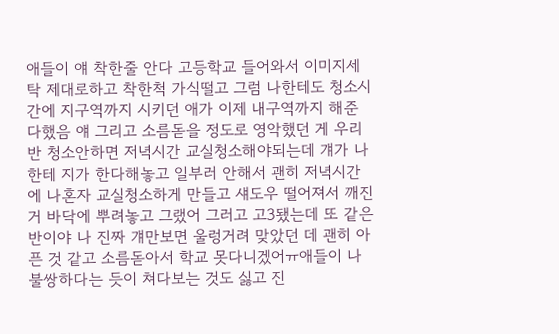애들이 얘 착한줄 안다 고등학교 들어와서 이미지세탁 제대로하고 착한척 가식떨고 그럼 나한테도 청소시간에 지구역까지 시키던 애가 이제 내구역까지 해준다했음 얘 그리고 소름돋을 정도로 영악했던 게 우리반 청소안하면 저녁시간 교실청소해야되는데 걔가 나한테 지가 한다해놓고 일부러 안해서 괜히 저녁시간에 나혼자 교실청소하게 만들고 섀도우 떨어져서 깨진 거 바닥에 뿌려놓고 그랬어 그러고 고3됐는데 또 같은반이야 나 진짜 걔만보면 울렁거려 맞았던 데 괜히 아픈 것 같고 소름돋아서 학교 못다니겠어ㅠ애들이 나 불쌍하다는 듯이 쳐다보는 것도 싫고 진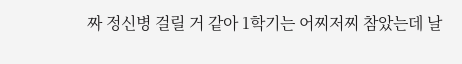짜 정신병 걸릴 거 같아 1학기는 어찌저찌 참았는데 날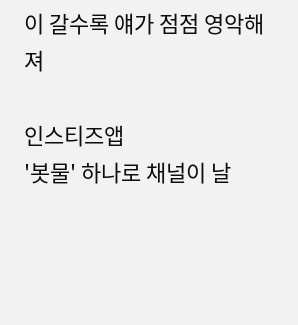이 갈수록 얘가 점점 영악해져

인스티즈앱
'봇물' 하나로 채널이 날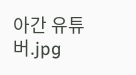아간 유튜버.jpg